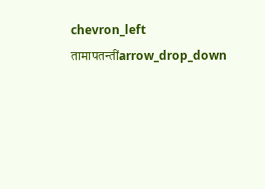chevron_left  तामापतन्तींarrow_drop_down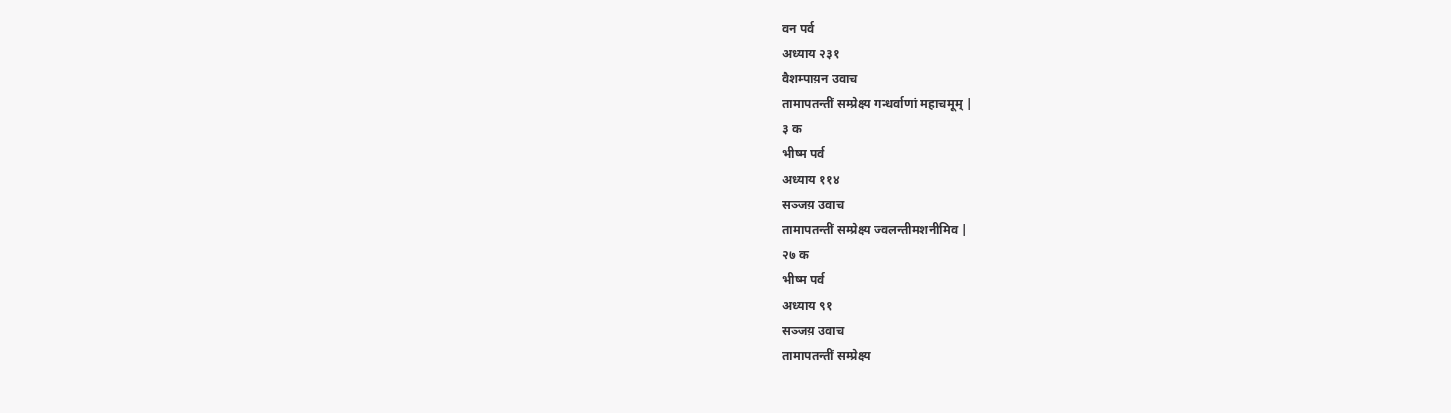वन पर्व
अध्याय २३१
वैशम्पाय़न उवाच
तामापतन्तीं सम्प्रेक्ष्य गन्धर्वाणां महाचमूम् |
३ क
भीष्म पर्व
अध्याय ११४
सञ्जय़ उवाच
तामापतन्तीं सम्प्रेक्ष्य ज्वलन्तीमशनीमिव |
२७ क
भीष्म पर्व
अध्याय ९१
सञ्जय़ उवाच
तामापतन्तीं सम्प्रेक्ष्य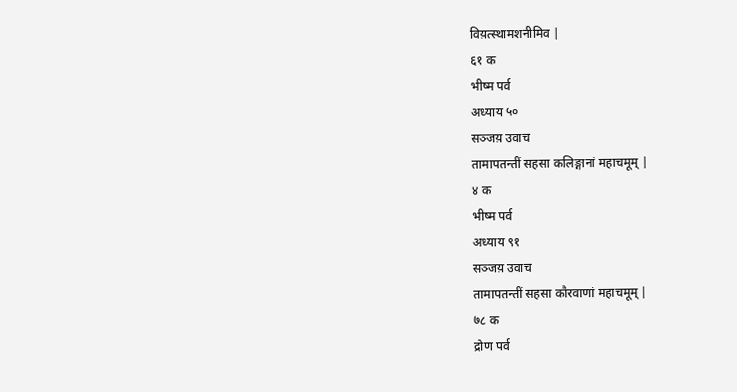विय़त्स्थामशनीमिव |
६१ क
भीष्म पर्व
अध्याय ५०
सञ्जय़ उवाच
तामापतन्तीं सहसा कलिङ्गानां महाचमूम् |
४ क
भीष्म पर्व
अध्याय ९१
सञ्जय़ उवाच
तामापतन्तीं सहसा कौरवाणां महाचमूम् |
७८ क
द्रोण पर्व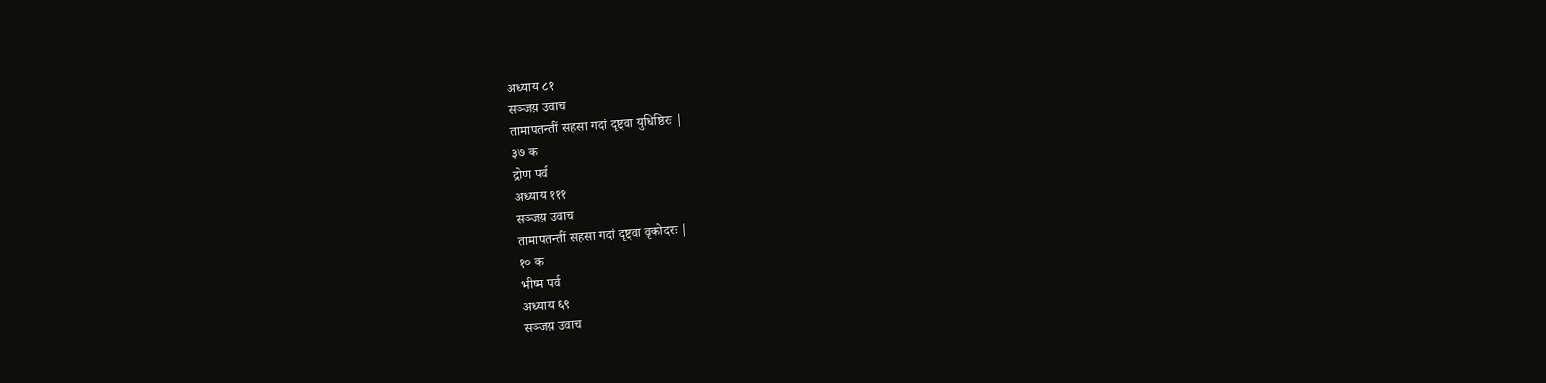अध्याय ८१
सञ्जय़ उवाच
तामापतन्तीं सहसा गदां दृष्ट्वा युधिष्ठिरः |
३७ क
द्रोण पर्व
अध्याय १११
सञ्जय़ उवाच
तामापतन्तीं सहसा गदां दृष्ट्वा वृकोदरः |
१० क
भीष्म पर्व
अध्याय ६९
सञ्जय़ उवाच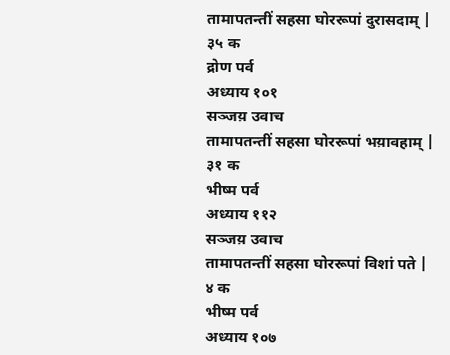तामापतन्तीं सहसा घोररूपां दुरासदाम् |
३५ क
द्रोण पर्व
अध्याय १०१
सञ्जय़ उवाच
तामापतन्तीं सहसा घोररूपां भय़ावहाम् |
३१ क
भीष्म पर्व
अध्याय ११२
सञ्जय़ उवाच
तामापतन्तीं सहसा घोररूपां विशां पते |
४ क
भीष्म पर्व
अध्याय १०७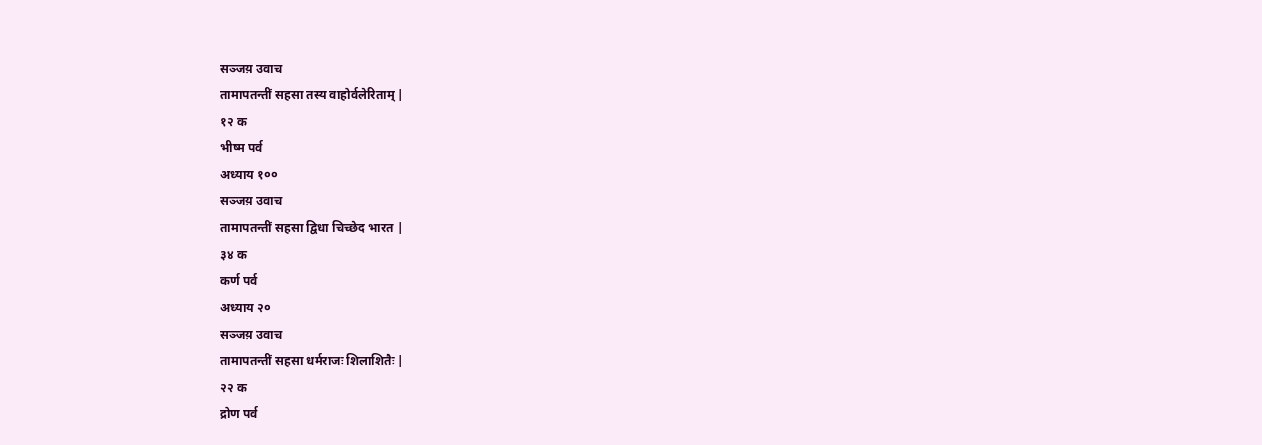सञ्जय़ उवाच
तामापतन्तीं सहसा तस्य वाहोर्वलेरिताम् |
१२ क
भीष्म पर्व
अध्याय १००
सञ्जय़ उवाच
तामापतन्तीं सहसा द्विधा चिच्छेद भारत |
३४ क
कर्ण पर्व
अध्याय २०
सञ्जय़ उवाच
तामापतन्तीं सहसा धर्मराजः शिलाशितैः |
२२ क
द्रोण पर्व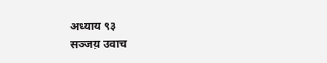अध्याय ९३
सञ्जय़ उवाच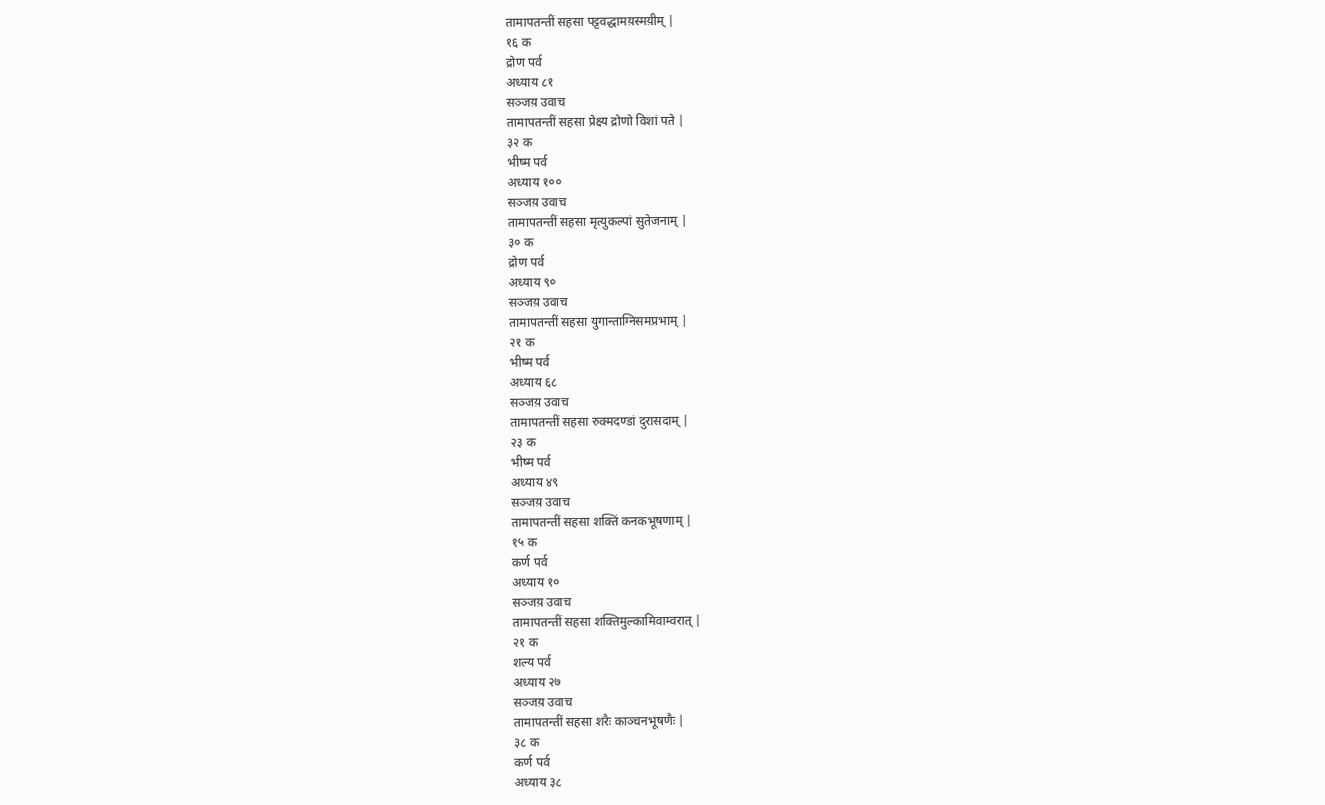तामापतन्तीं सहसा पट्टवद्धामय़स्मय़ीम् |
१६ क
द्रोण पर्व
अध्याय ८१
सञ्जय़ उवाच
तामापतन्तीं सहसा प्रेक्ष्य द्रोणो विशां पते |
३२ क
भीष्म पर्व
अध्याय १००
सञ्जय़ उवाच
तामापतन्तीं सहसा मृत्युकल्पां सुतेजनाम् |
३० क
द्रोण पर्व
अध्याय ९०
सञ्जय़ उवाच
तामापतन्तीं सहसा युगान्ताग्निसमप्रभाम् |
२१ क
भीष्म पर्व
अध्याय ६८
सञ्जय़ उवाच
तामापतन्तीं सहसा रुक्मदण्डां दुरासदाम् |
२३ क
भीष्म पर्व
अध्याय ४९
सञ्जय़ उवाच
तामापतन्तीं सहसा शक्तिं कनकभूषणाम् |
१५ क
कर्ण पर्व
अध्याय १०
सञ्जय़ उवाच
तामापतन्तीं सहसा शक्तिमुल्कामिवाम्वरात् |
२१ क
शल्य पर्व
अध्याय २७
सञ्जय़ उवाच
तामापतन्तीं सहसा शरैः काञ्चनभूषणैः |
३८ क
कर्ण पर्व
अध्याय ३८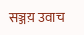सञ्जय़ उवाच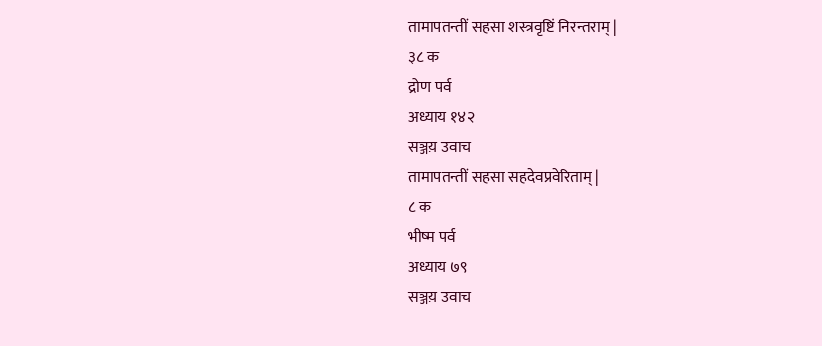तामापतन्तीं सहसा शस्त्रवृष्टिं निरन्तराम् |
३८ क
द्रोण पर्व
अध्याय १४२
सञ्जय़ उवाच
तामापतन्तीं सहसा सहदेवप्रवेरिताम् |
८ क
भीष्म पर्व
अध्याय ७९
सञ्जय़ उवाच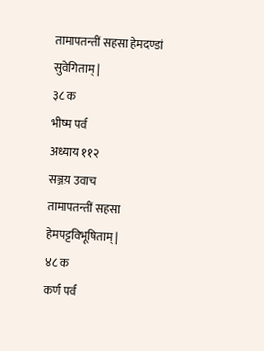तामापतन्तीं सहसा हेमदण्डां सुवेगिताम् |
३८ क
भीष्म पर्व
अध्याय ११२
सञ्जय़ उवाच
तामापतन्तीं सहसा हेमपट्टविभूषिताम् |
४८ क
कर्ण पर्व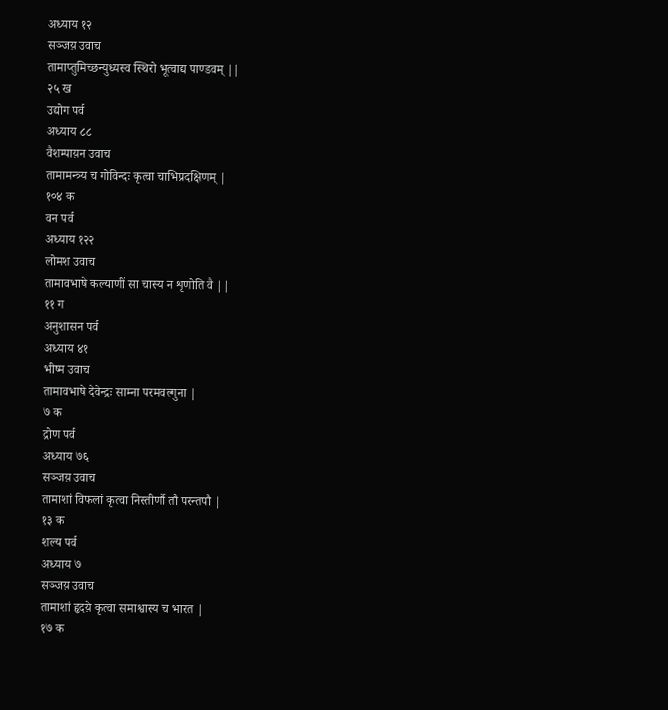अध्याय १२
सञ्जय़ उवाच
तामाप्तुमिच्छन्युध्यस्व स्थिरो भूत्वाद्य पाण्डवम् ||
२५ ख
उद्योग पर्व
अध्याय ८८
वैशम्पाय़न उवाच
तामामन्त्र्य च गोविन्दः कृत्वा चाभिप्रदक्षिणम् |
१०४ क
वन पर्व
अध्याय १२२
लोमश उवाच
तामावभाषे कल्याणीं सा चास्य न शृणोति वै ||
११ ग
अनुशासन पर्व
अध्याय ४१
भीष्म उवाच
तामावभाषे देवेन्द्रः साम्ना परमवल्गुना |
७ क
द्रोण पर्व
अध्याय ७६
सञ्जय़ उवाच
तामाशां विफलां कृत्वा निस्तीर्णौ तौ परन्तपौ |
१३ क
शल्य पर्व
अध्याय ७
सञ्जय़ उवाच
तामाशां हृदय़े कृत्वा समाश्वास्य च भारत |
१७ क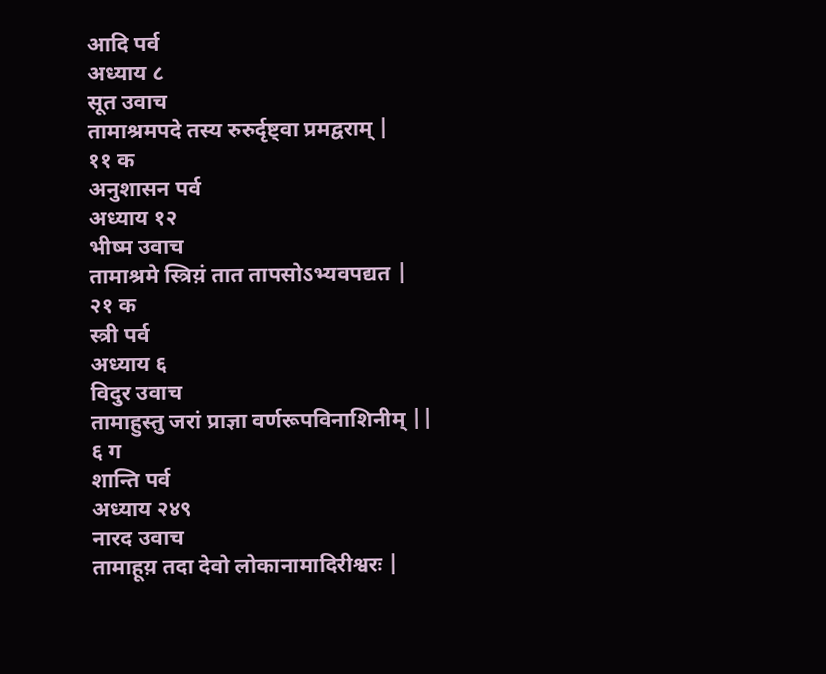आदि पर्व
अध्याय ८
सूत उवाच
तामाश्रमपदे तस्य रुरुर्दृष्ट्वा प्रमद्वराम् |
११ क
अनुशासन पर्व
अध्याय १२
भीष्म उवाच
तामाश्रमे स्त्रिय़ं तात तापसोऽभ्यवपद्यत |
२१ क
स्त्री पर्व
अध्याय ६
विदुर उवाच
तामाहुस्तु जरां प्राज्ञा वर्णरूपविनाशिनीम् ||
६ ग
शान्ति पर्व
अध्याय २४९
नारद उवाच
तामाहूय़ तदा देवो लोकानामादिरीश्वरः |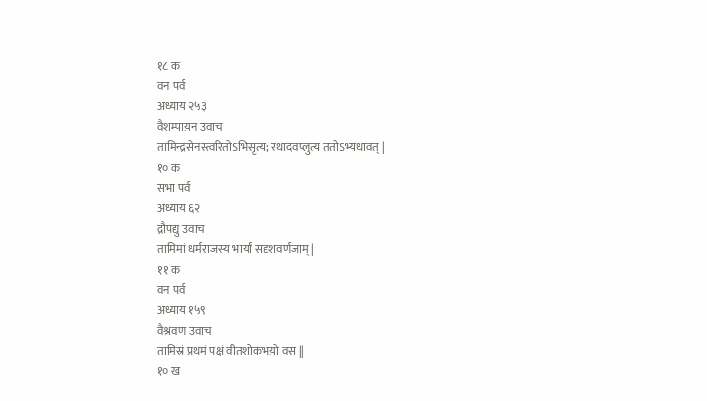१८ क
वन पर्व
अध्याय २५३
वैशम्पाय़न उवाच
तामिन्द्रसेनस्त्वरितोऽभिसृत्य; रथादवप्लुत्य ततोऽभ्यधावत् |
१० क
सभा पर्व
अध्याय ६२
द्रौपद्यु उवाच
तामिमां धर्मराजस्य भार्यां सदृशवर्णजाम् |
११ क
वन पर्व
अध्याय १५९
वैश्रवण उवाच
तामिस्रं प्रथमं पक्षं वीतशोकभय़ो वस ||
१० ख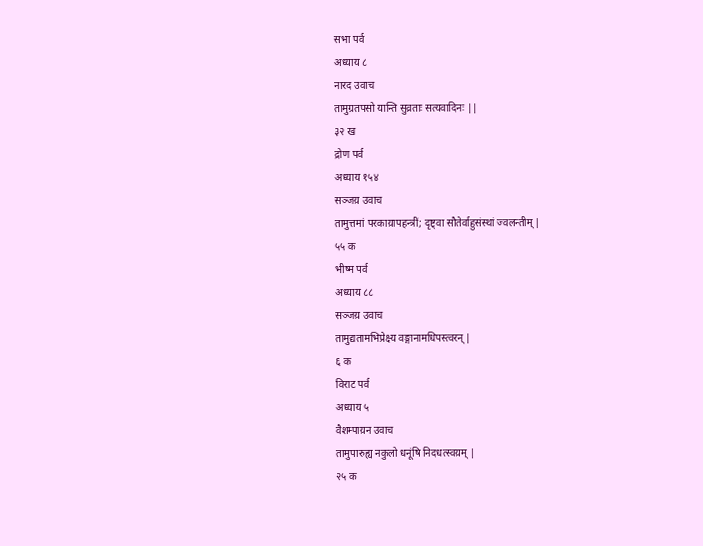सभा पर्व
अध्याय ८
नारद उवाच
तामुग्रतपसो यान्ति सुव्रताः सत्यवादिनः ||
३२ ख
द्रोण पर्व
अध्याय १५४
सञ्जय़ उवाच
तामुत्तमां परकाय़ापहन्त्रीं; दृष्ट्वा सौतेर्वाहुसंस्थां ज्वलन्तीम् |
५५ क
भीष्म पर्व
अध्याय ८८
सञ्जय़ उवाच
तामुद्यतामभिप्रेक्ष्य वङ्गानामधिपस्त्वरन् |
६ क
विराट पर्व
अध्याय ५
वैशम्पाय़न उवाच
तामुपारुह्य नकुलो धनूंषि निदधत्स्वय़म् |
२५ क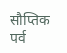सौप्तिक पर्व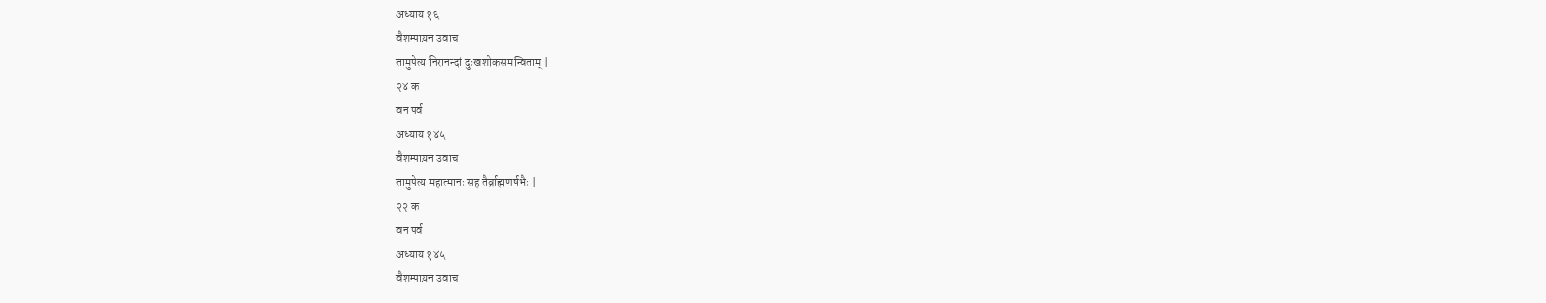अध्याय १६
वैशम्पाय़न उवाच
तामुपेत्य निरानन्दां दुःखशोकसमन्विताम् |
२४ क
वन पर्व
अध्याय १४५
वैशम्पाय़न उवाच
तामुपेत्य महात्मानः सह तैर्व्राह्मणर्षभैः |
२२ क
वन पर्व
अध्याय १४५
वैशम्पाय़न उवाच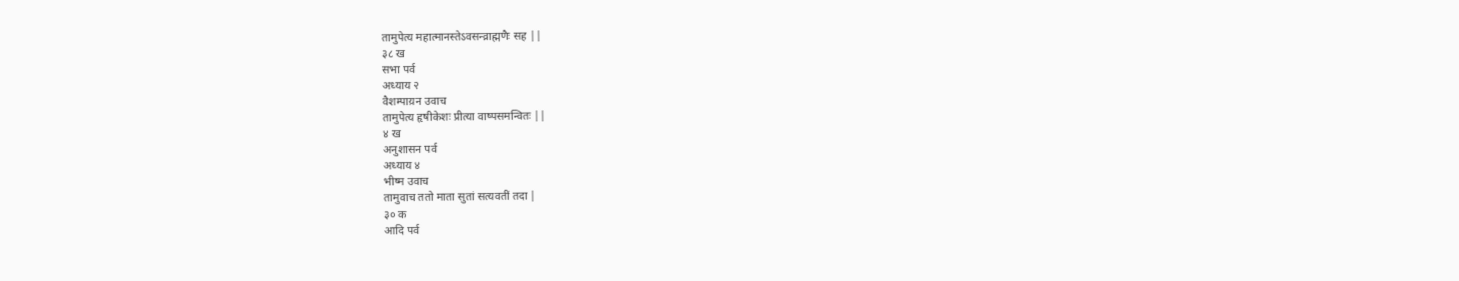तामुपेत्य महात्मानस्तेऽवसन्व्राह्मणैः सह ||
३८ ख
सभा पर्व
अध्याय २
वैशम्पाय़न उवाच
तामुपेत्य हृषीकेशः प्रीत्या वाष्पसमन्वितः ||
४ ख
अनुशासन पर्व
अध्याय ४
भीष्म उवाच
तामुवाच ततो माता सुतां सत्यवतीं तदा |
३० क
आदि पर्व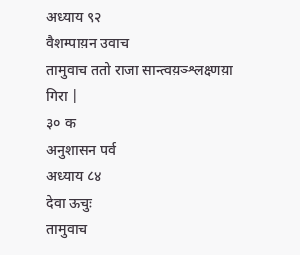अध्याय ९२
वैशम्पाय़न उवाच
तामुवाच ततो राजा सान्त्वय़ञ्श्लक्ष्णय़ा गिरा |
३० क
अनुशासन पर्व
अध्याय ८४
देवा ऊचुः
तामुवाच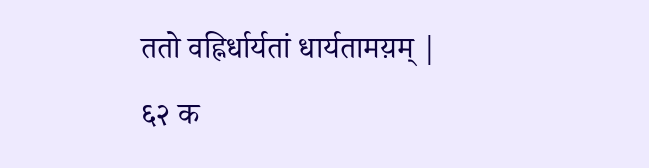ततो वह्निर्धार्यतां धार्यतामय़म् |
६२ क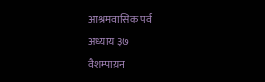आश्रमवासिक पर्व
अध्याय ३७
वैशम्पाय़न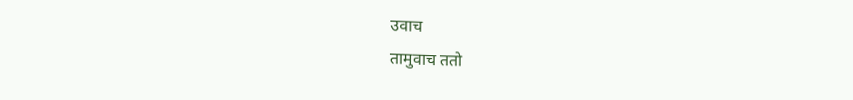उवाच
तामुवाच ततो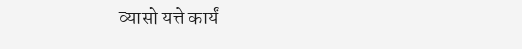व्यासो यत्ते कार्यं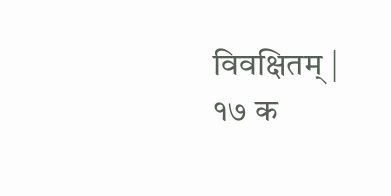विवक्षितम् |
१७ क